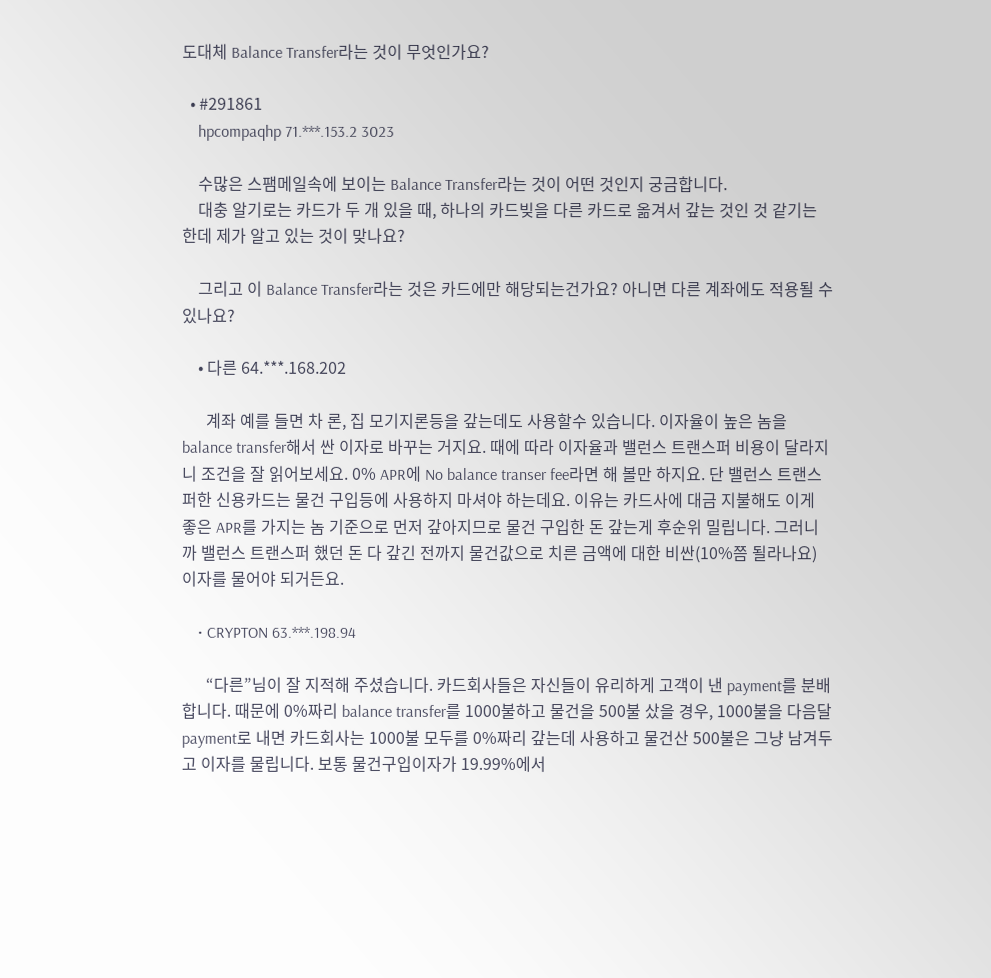도대체 Balance Transfer라는 것이 무엇인가요?

  • #291861
    hpcompaqhp 71.***.153.2 3023

    수많은 스팸메일속에 보이는 Balance Transfer라는 것이 어떤 것인지 궁금합니다.
    대충 알기로는 카드가 두 개 있을 때, 하나의 카드빚을 다른 카드로 옮겨서 갚는 것인 것 같기는 한데 제가 알고 있는 것이 맞나요?

    그리고 이 Balance Transfer라는 것은 카드에만 해당되는건가요? 아니면 다른 계좌에도 적용될 수 있나요?

    • 다른 64.***.168.202

      계좌 예를 들면 차 론, 집 모기지론등을 갚는데도 사용할수 있습니다. 이자율이 높은 놈을 balance transfer해서 싼 이자로 바꾸는 거지요. 때에 따라 이자율과 밸런스 트랜스퍼 비용이 달라지니 조건을 잘 읽어보세요. 0% APR에 No balance transer fee라면 해 볼만 하지요. 단 밸런스 트랜스퍼한 신용카드는 물건 구입등에 사용하지 마셔야 하는데요. 이유는 카드사에 대금 지불해도 이게 좋은 APR를 가지는 놈 기준으로 먼저 갚아지므로 물건 구입한 돈 갚는게 후순위 밀립니다. 그러니까 밸런스 트랜스퍼 했던 돈 다 갚긴 전까지 물건값으로 치른 금액에 대한 비싼(10%쯤 될라나요) 이자를 물어야 되거든요.

    • CRYPTON 63.***.198.94

      “다른”님이 잘 지적해 주셨습니다. 카드회사들은 자신들이 유리하게 고객이 낸 payment를 분배합니다. 때문에 0%짜리 balance transfer를 1000불하고 물건을 500불 샀을 경우, 1000불을 다음달 payment로 내면 카드회사는 1000불 모두를 0%짜리 갚는데 사용하고 물건산 500불은 그냥 남겨두고 이자를 물립니다. 보통 물건구입이자가 19.99%에서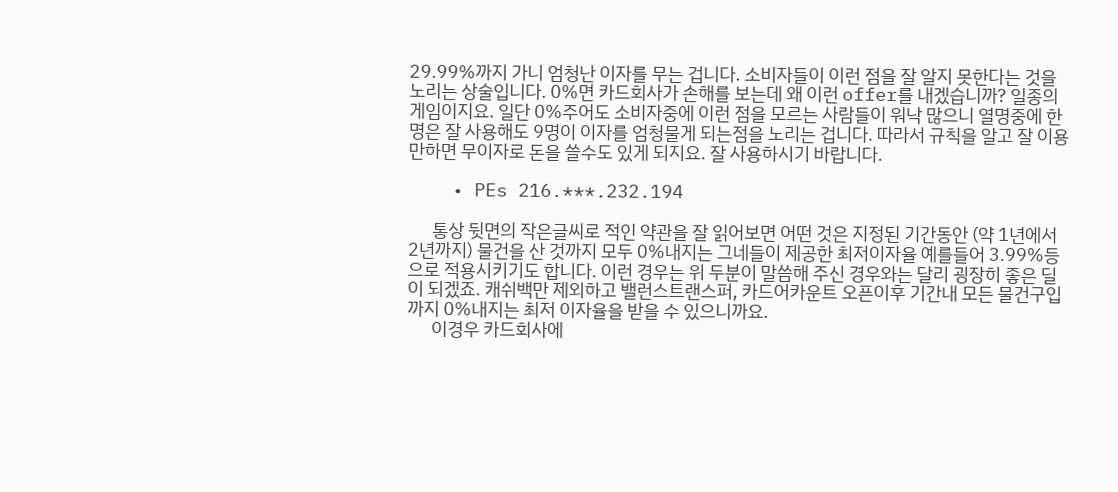29.99%까지 가니 엄청난 이자를 무는 겁니다. 소비자들이 이런 점을 잘 알지 못한다는 것을 노리는 상술입니다. 0%면 카드회사가 손해를 보는데 왜 이런 offer를 내겠습니까? 일종의 게임이지요. 일단 0%주어도 소비자중에 이런 점을 모르는 사람들이 워낙 많으니 열명중에 한명은 잘 사용해도 9명이 이자를 엄청물게 되는점을 노리는 겁니다. 따라서 규칙을 알고 잘 이용만하면 무이자로 돈을 쓸수도 있게 되지요. 잘 사용하시기 바랍니다.

    • PEs 216.***.232.194

      통상 뒷면의 작은글씨로 적인 약관을 잘 읽어보면 어떤 것은 지정된 기간동안 (약 1년에서 2년까지) 물건을 산 것까지 모두 0%내지는 그네들이 제공한 최저이자율 예를들어 3.99%등으로 적용시키기도 합니다. 이런 경우는 위 두분이 말씀해 주신 경우와는 달리 굉장히 좋은 딜이 되겠죠. 캐쉬백만 제외하고 밸런스트랜스퍼, 카드어카운트 오픈이후 기간내 모든 물건구입까지 0%내지는 최저 이자율을 받을 수 있으니까요.
      이경우 카드회사에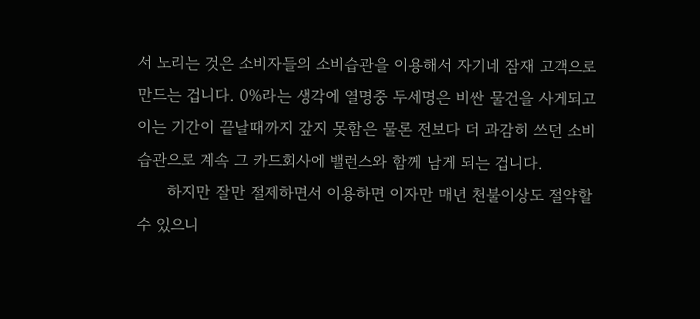서 노리는 것은 소비자들의 소비습관을 이용해서 자기네 잠재 고객으로 만드는 겁니다. 0%라는 생각에 열명중 두세명은 비싼 물건을 사게되고 이는 기간이 끝날때까지 갚지 못함은 물론 전보다 더 과감히 쓰던 소비습관으로 계속 그 카드회사에 밸런스와 함께 남게 되는 겁니다.
      하지만 잘만 절제하면서 이용하면 이자만 매년 천불이상도 절약할 수 있으니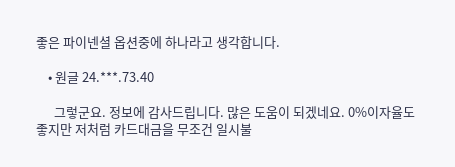좋은 파이넨셜 옵션중에 하나라고 생각합니다.

    • 원글 24.***.73.40

      그렇군요. 정보에 감사드립니다. 많은 도움이 되겠네요. 0%이자율도 좋지만 저처럼 카드대금을 무조건 일시불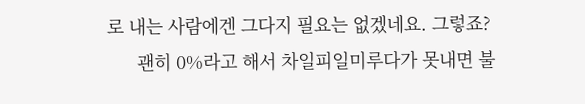로 내는 사람에겐 그다지 필요는 없겠네요. 그렇죠?
      괜히 0%라고 해서 차일피일미루다가 못내면 불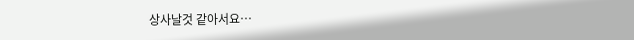상사날것 같아서요…